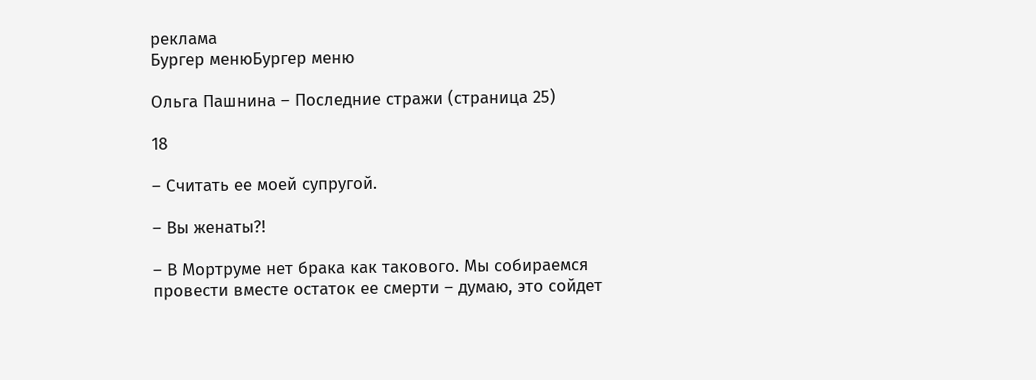реклама
Бургер менюБургер меню

Ольга Пашнина – Последние стражи (страница 25)

18

– Считать ее моей супругой.

– Вы женаты?!

– В Мортруме нет брака как такового. Мы собираемся провести вместе остаток ее смерти – думаю, это сойдет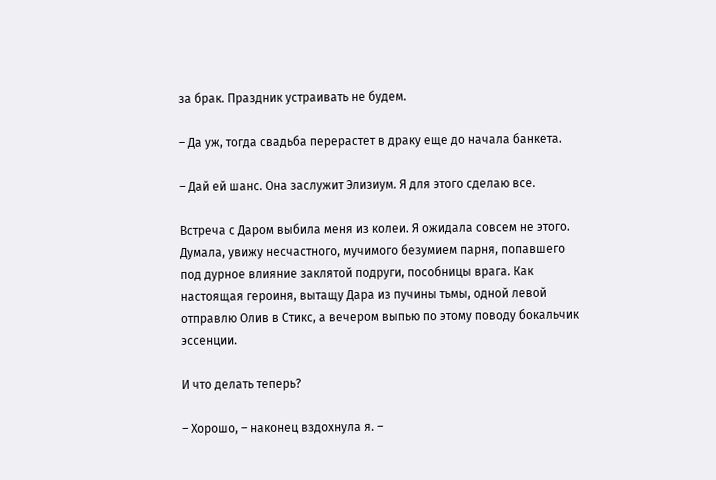за брак. Праздник устраивать не будем.

– Да уж, тогда свадьба перерастет в драку еще до начала банкета.

– Дай ей шанс. Она заслужит Элизиум. Я для этого сделаю все.

Встреча с Даром выбила меня из колеи. Я ожидала совсем не этого. Думала, увижу несчастного, мучимого безумием парня, попавшего под дурное влияние заклятой подруги, пособницы врага. Как настоящая героиня, вытащу Дара из пучины тьмы, одной левой отправлю Олив в Стикс, а вечером выпью по этому поводу бокальчик эссенции.

И что делать теперь?

– Хорошо, – наконец вздохнула я. –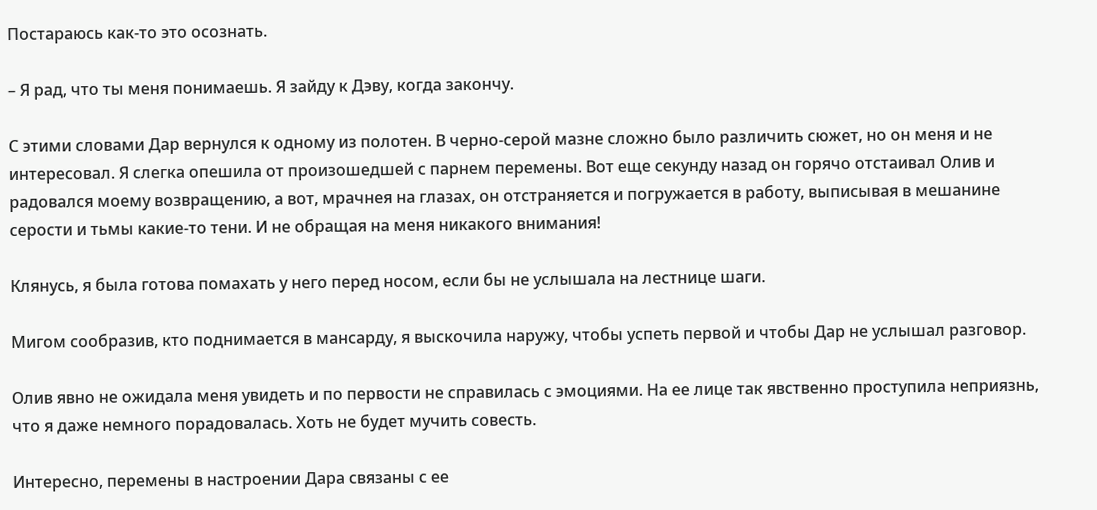Постараюсь как-то это осознать.

– Я рад, что ты меня понимаешь. Я зайду к Дэву, когда закончу.

С этими словами Дар вернулся к одному из полотен. В черно-серой мазне сложно было различить сюжет, но он меня и не интересовал. Я слегка опешила от произошедшей с парнем перемены. Вот еще секунду назад он горячо отстаивал Олив и радовался моему возвращению, а вот, мрачнея на глазах, он отстраняется и погружается в работу, выписывая в мешанине серости и тьмы какие-то тени. И не обращая на меня никакого внимания!

Клянусь, я была готова помахать у него перед носом, если бы не услышала на лестнице шаги.

Мигом сообразив, кто поднимается в мансарду, я выскочила наружу, чтобы успеть первой и чтобы Дар не услышал разговор.

Олив явно не ожидала меня увидеть и по первости не справилась с эмоциями. На ее лице так явственно проступила неприязнь, что я даже немного порадовалась. Хоть не будет мучить совесть.

Интересно, перемены в настроении Дара связаны с ее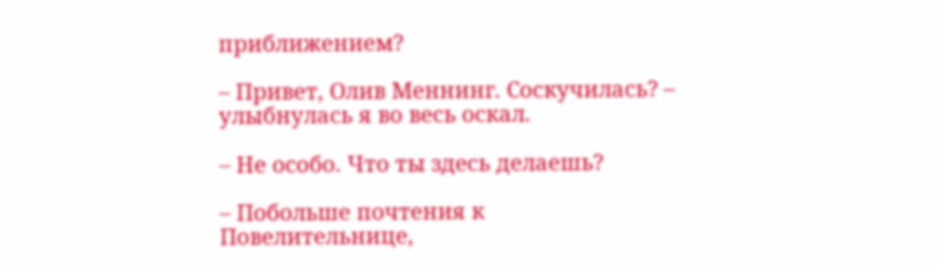приближением?

– Привет, Олив Меннинг. Соскучилась? – улыбнулась я во весь оскал.

– Не особо. Что ты здесь делаешь?

– Побольше почтения к Повелительнице,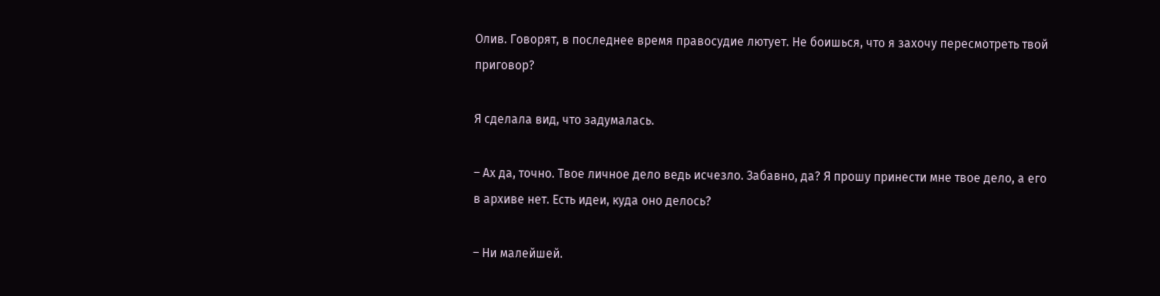Олив. Говорят, в последнее время правосудие лютует. Не боишься, что я захочу пересмотреть твой приговор?

Я сделала вид, что задумалась.

– Ах да, точно. Твое личное дело ведь исчезло. Забавно, да? Я прошу принести мне твое дело, а его в архиве нет. Есть идеи, куда оно делось?

– Ни малейшей.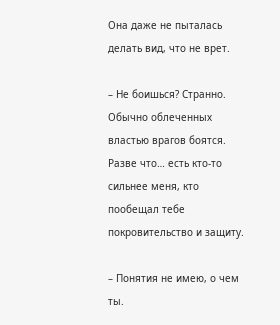Она даже не пыталась делать вид, что не врет.

– Не боишься? Странно. Обычно облеченных властью врагов боятся. Разве что… есть кто-то сильнее меня, кто пообещал тебе покровительство и защиту.

– Понятия не имею, о чем ты.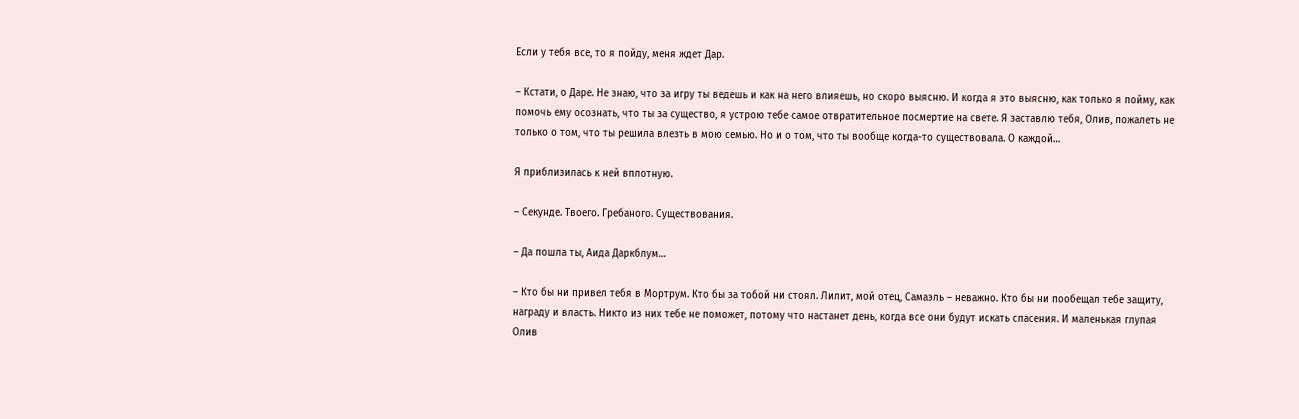Если у тебя все, то я пойду, меня ждет Дар.

– Кстати, о Даре. Не знаю, что за игру ты ведешь и как на него влияешь, но скоро выясню. И когда я это выясню, как только я пойму, как помочь ему осознать, что ты за существо, я устрою тебе самое отвратительное посмертие на свете. Я заставлю тебя, Олив, пожалеть не только о том, что ты решила влезть в мою семью. Но и о том, что ты вообще когда-то существовала. О каждой…

Я приблизилась к ней вплотную.

– Секунде. Твоего. Гребаного. Существования.

– Да пошла ты, Аида Даркблум…

– Кто бы ни привел тебя в Мортрум. Кто бы за тобой ни стоял. Лилит, мой отец, Самаэль – неважно. Кто бы ни пообещал тебе защиту, награду и власть. Никто из них тебе не поможет, потому что настанет день, когда все они будут искать спасения. И маленькая глупая Олив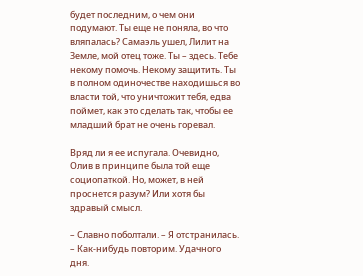будет последним, о чем они подумают. Ты еще не поняла, во что вляпалась? Самаэль ушел, Лилит на Земле, мой отец тоже. Ты – здесь. Тебе некому помочь. Некому защитить. Ты в полном одиночестве находишься во власти той, что уничтожит тебя, едва поймет, как это сделать так, чтобы ее младший брат не очень горевал.

Вряд ли я ее испугала. Очевидно, Олив в принципе была той еще социопаткой. Но, может, в ней проснется разум? Или хотя бы здравый смысл.

– Славно поболтали. – Я отстранилась. – Как-нибудь повторим. Удачного дня.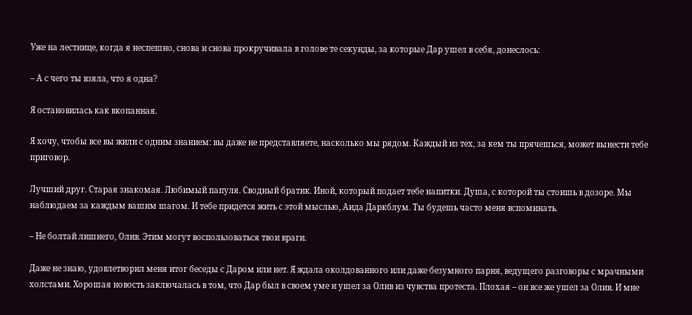Уже на лестнице, когда я неспешно, снова и снова прокручивала в голове те секунды, за которые Дар ушел в себя, донеслось:

– А с чего ты взяла, что я одна?

Я остановилась как вкопанная.

Я хочу, чтобы все вы жили с одним знанием: вы даже не представляете, насколько мы рядом. Каждый из тех, за кем ты прячешься, может вынести тебе приговор.

Лучший друг. Старая знакомая. Любимый папуля. Сводный братик. Иной, который подает тебе напитки. Душа, с которой ты стоишь в дозоре. Мы наблюдаем за каждым вашим шагом. И тебе придется жить с этой мыслью, Аида Даркблум. Ты будешь часто меня вспоминать.

– Не болтай лишнего, Олив. Этим могут воспользоваться твои враги.

Даже не знаю, удовлетворил меня итог беседы с Даром или нет. Я ждала околдованного или даже безумного парня, ведущего разговоры с мрачными холстами. Хорошая новость заключалась в том, что Дар был в своем уме и ушел за Олив из чувства протеста. Плохая – он все же ушел за Олив. И мне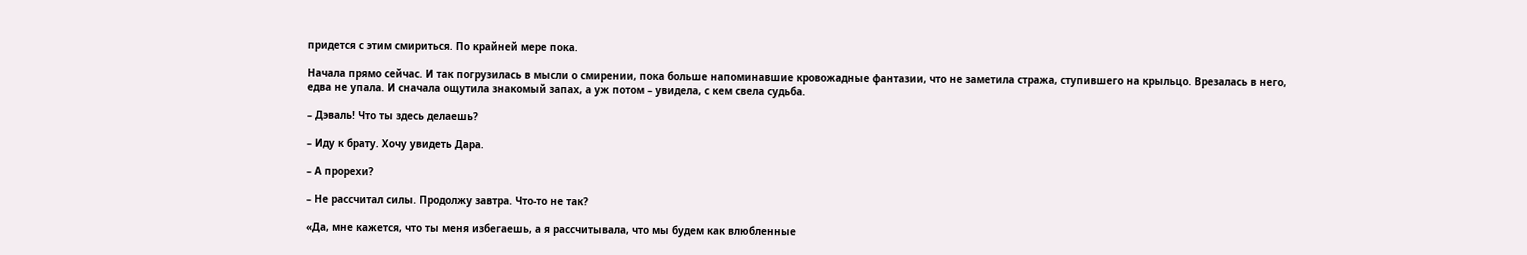придется с этим смириться. По крайней мере пока.

Начала прямо сейчас. И так погрузилась в мысли о смирении, пока больше напоминавшие кровожадные фантазии, что не заметила стража, ступившего на крыльцо. Врезалась в него, едва не упала. И сначала ощутила знакомый запах, а уж потом – увидела, с кем свела судьба.

– Дэваль! Что ты здесь делаешь?

– Иду к брату. Хочу увидеть Дара.

– А прорехи?

– Не рассчитал силы. Продолжу завтра. Что-то не так?

«Да, мне кажется, что ты меня избегаешь, а я рассчитывала, что мы будем как влюбленные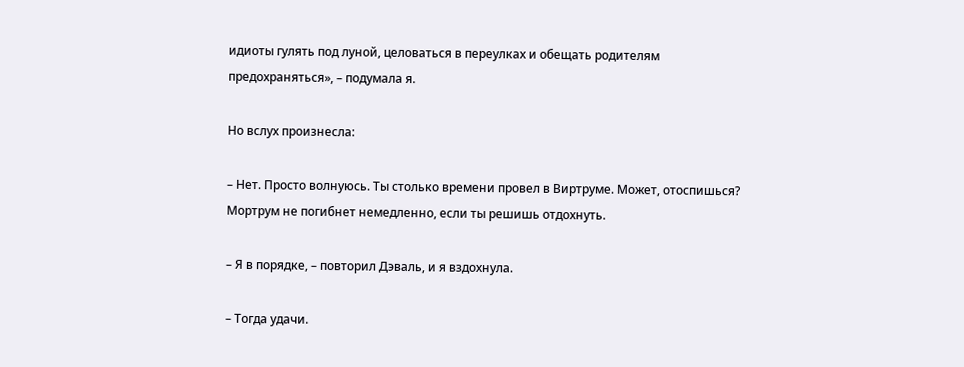идиоты гулять под луной, целоваться в переулках и обещать родителям предохраняться», – подумала я.

Но вслух произнесла:

– Нет. Просто волнуюсь. Ты столько времени провел в Виртруме. Может, отоспишься? Мортрум не погибнет немедленно, если ты решишь отдохнуть.

– Я в порядке, – повторил Дэваль, и я вздохнула.

– Тогда удачи.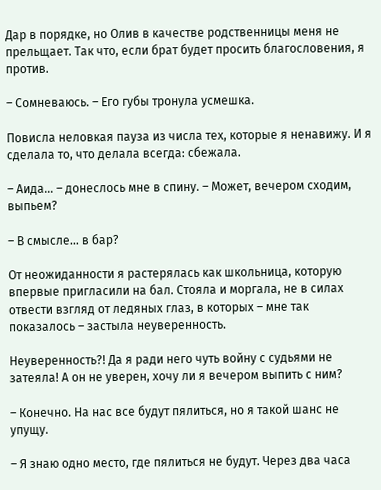Дар в порядке, но Олив в качестве родственницы меня не прельщает. Так что, если брат будет просить благословения, я против.

– Сомневаюсь. – Его губы тронула усмешка.

Повисла неловкая пауза из числа тех, которые я ненавижу. И я сделала то, что делала всегда: сбежала.

– Аида… – донеслось мне в спину. – Может, вечером сходим, выпьем?

– В смысле… в бар?

От неожиданности я растерялась как школьница, которую впервые пригласили на бал. Стояла и моргала, не в силах отвести взгляд от ледяных глаз, в которых – мне так показалось – застыла неуверенность.

Неуверенность?! Да я ради него чуть войну с судьями не затеяла! А он не уверен, хочу ли я вечером выпить с ним?

– Конечно. На нас все будут пялиться, но я такой шанс не упущу.

– Я знаю одно место, где пялиться не будут. Через два часа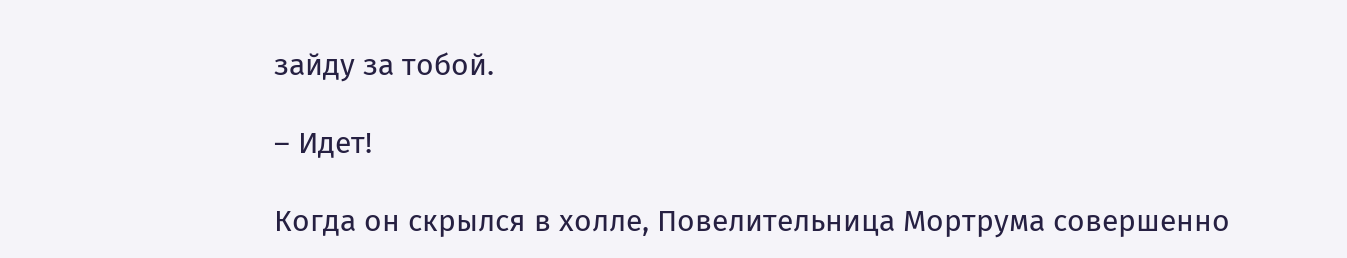зайду за тобой.

– Идет!

Когда он скрылся в холле, Повелительница Мортрума совершенно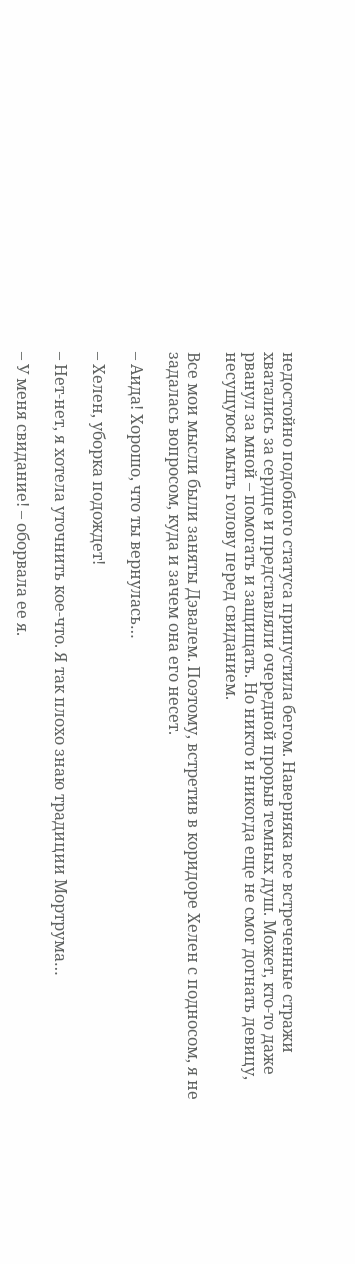недостойно подобного статуса припустила бегом. Наверняка все встреченные стражи хватались за сердце и представляли очередной прорыв темных душ. Может, кто-то даже рванул за мной – помогать и защищать. Но никто и никогда еще не смог догнать девицу, несущуюся мыть голову перед свиданием.

Все мои мысли были заняты Дэвалем. Поэтому, встретив в коридоре Хелен с подносом, я не задалась вопросом, куда и зачем она его несет.

– Аида! Хорошо, что ты вернулась…

– Хелен, уборка подождет!

– Нет-нет, я хотела уточнить кое-что. Я так плохо знаю традиции Мортрума…

– У меня свидание! – оборвала ее я.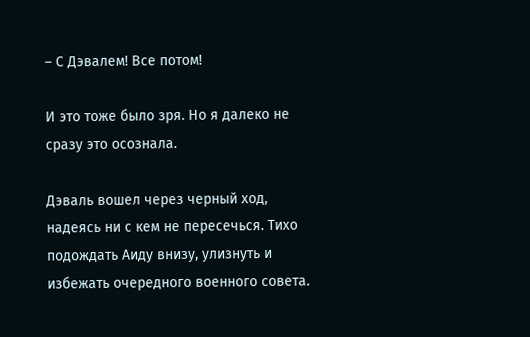– С Дэвалем! Все потом!

И это тоже было зря. Но я далеко не сразу это осознала.

Дэваль вошел через черный ход, надеясь ни с кем не пересечься. Тихо подождать Аиду внизу, улизнуть и избежать очередного военного совета.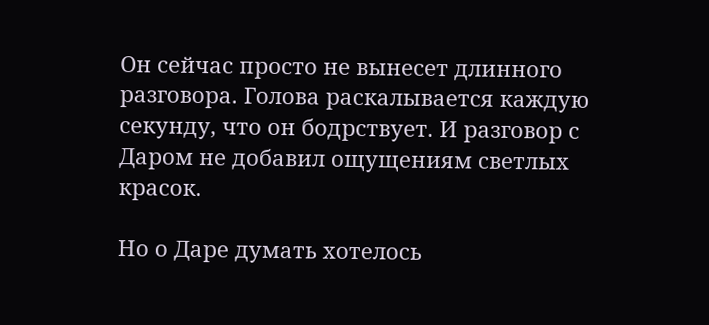Он сейчас просто не вынесет длинного разговора. Голова раскалывается каждую секунду, что он бодрствует. И разговор с Даром не добавил ощущениям светлых красок.

Но о Даре думать хотелось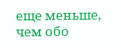еще меньше, чем обо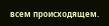всем происходящем.